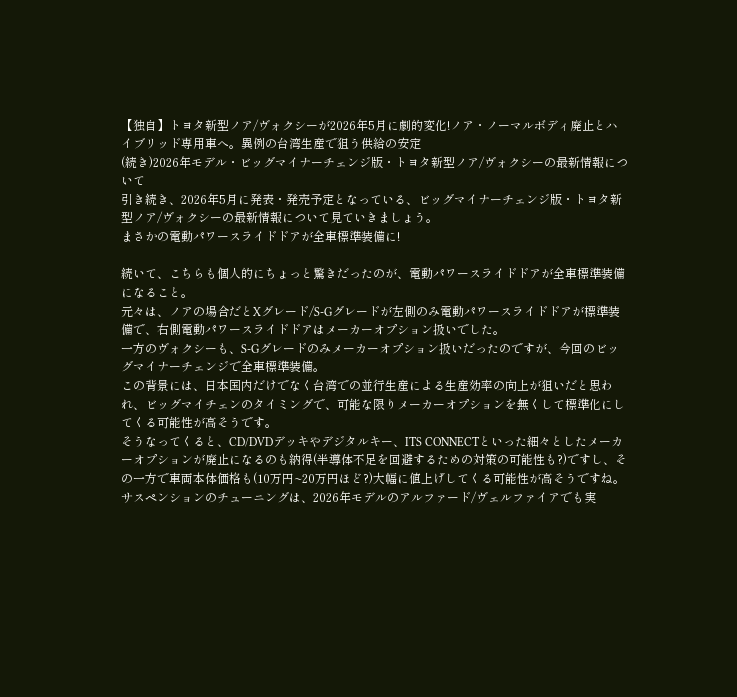【独自】トヨタ新型ノア/ヴォクシーが2026年5月に劇的変化!ノア・ノーマルボディ廃止とハイブリッド専用車へ。異例の台湾生産で狙う供給の安定
(続き)2026年モデル・ビッグマイナーチェンジ版・トヨタ新型ノア/ヴォクシーの最新情報について
引き続き、2026年5月に発表・発売予定となっている、ビッグマイナーチェンジ版・トヨタ新型ノア/ヴォクシーの最新情報について見ていきましょう。
まさかの電動パワースライドドアが全車標準装備に!

続いて、こちらも個人的にちょっと驚きだったのが、電動パワースライドドアが全車標準装備になること。
元々は、ノアの場合だとXグレード/S-Gグレードが左側のみ電動パワースライドドアが標準装備で、右側電動パワースライドドアはメーカーオプション扱いでした。
一方のヴォクシーも、S-Gグレードのみメーカーオプション扱いだったのですが、今回のビッグマイナーチェンジで全車標準装備。
この背景には、日本国内だけでなく台湾での並行生産による生産効率の向上が狙いだと思われ、ビッグマイチェンのタイミングで、可能な限りメーカーオプションを無くして標準化にしてくる可能性が高そうです。
そうなってくると、CD/DVDデッキやデジタルキー、ITS CONNECTといった細々としたメーカーオプションが廃止になるのも納得(半導体不足を回避するための対策の可能性も?)ですし、その一方で車両本体価格も(10万円~20万円ほど?)大幅に値上げしてくる可能性が高そうですね。
サスペンションのチューニングは、2026年モデルのアルファード/ヴェルファイアでも実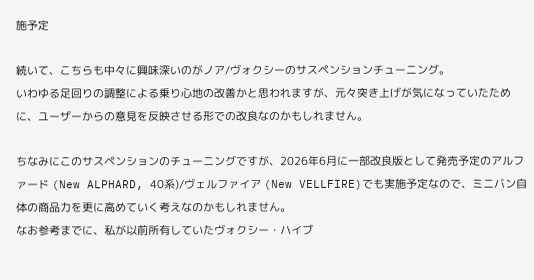施予定

続いて、こちらも中々に興味深いのがノア/ヴォクシーのサスペンションチューニング。
いわゆる足回りの調整による乗り心地の改善かと思われますが、元々突き上げが気になっていたために、ユーザーからの意見を反映させる形での改良なのかもしれません。

ちなみにこのサスペンションのチューニングですが、2026年6月に一部改良版として発売予定のアルファード (New ALPHARD, 40系)/ヴェルファイア (New VELLFIRE)でも実施予定なので、ミニバン自体の商品力を更に高めていく考えなのかもしれません。
なお参考までに、私が以前所有していたヴォクシー・ハイブ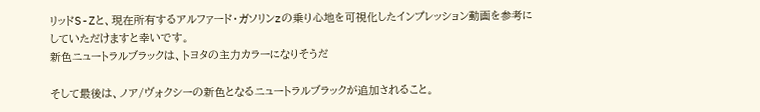リッドS-Zと、現在所有するアルファード・ガソリンzの乗り心地を可視化したインプレッション動画を参考にしていただけますと幸いです。
新色ニュートラルブラックは、トヨタの主力カラーになりそうだ

そして最後は、ノア/ヴォクシーの新色となるニュートラルブラックが追加されること。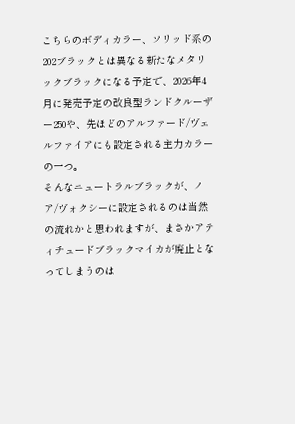こちらのボディカラー、ソリッド系の202ブラックとは異なる新たなメタリックブラックになる予定で、2026年4月に発売予定の改良型ランドクルーザー250や、先ほどのアルファード/ヴェルファイアにも設定される主力カラーの一つ。
そんなニュートラルブラックが、ノア/ヴォクシーに設定されるのは当然の流れかと思われますが、まさかアティチュードブラックマイカが廃止となってしまうのは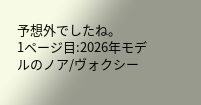予想外でしたね。
1ページ目:2026年モデルのノア/ヴォクシー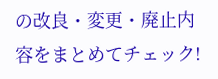の改良・変更・廃止内容をまとめてチェック!